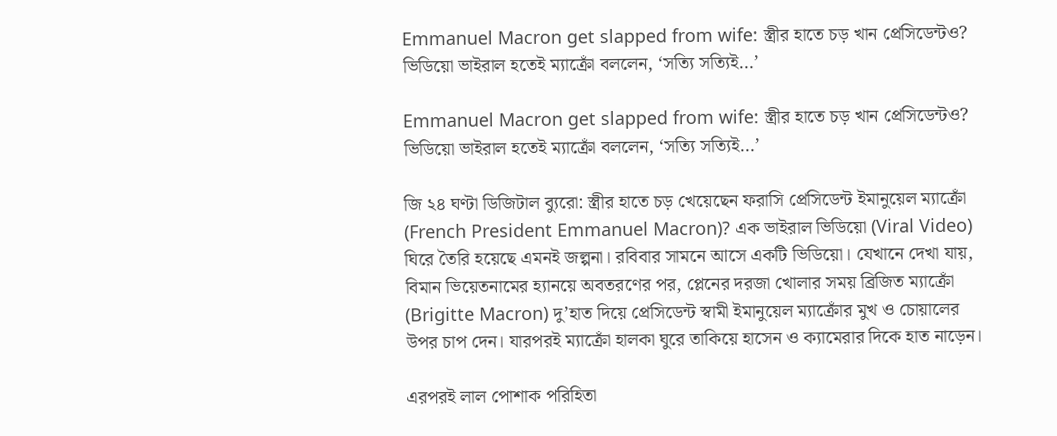Emmanuel Macron get slapped from wife: স্ত্রীর হাতে চড় খান প্রেসিডেন্টও? ভিডিয়ো ভাইরাল হতেই ম্যাক্রোঁ বললেন, ‘সত্যি সত্যিই…’

Emmanuel Macron get slapped from wife: স্ত্রীর হাতে চড় খান প্রেসিডেন্টও? ভিডিয়ো ভাইরাল হতেই ম্যাক্রোঁ বললেন, ‘সত্যি সত্যিই…’

জি ২৪ ঘণ্টা ডিজিটাল ব্যুরো: স্ত্রীর হাতে চড় খেয়েছেন ফরাসি প্রেসিডেন্ট ইমানুয়েল ম্যাক্রোঁ (French President Emmanuel Macron)? এক ভাইরাল ভিডিয়ো (Viral Video) ঘিরে তৈরি হয়েছে এমনই জল্পনা। রবিবার সামনে আসে একটি ভিডিয়ো। যেখানে দেখা যায়, বিমান ভিয়েতনামের হ্যানয়ে অবতরণের পর, প্লেনের দরজা খোলার সময় ব্রিজিত ম্যাক্রোঁ (Brigitte Macron) দু’হাত দিয়ে প্রেসিডেন্ট স্বামী ইমানুয়েল ম্যাক্রোঁর মুখ ও চোয়ালের উপর চাপ দেন। যারপরই ম্যাক্রোঁ হালকা ঘুরে তাকিয়ে হাসেন ও ক্যামেরার দিকে হাত নাড়েন।

এরপরই লাল পোশাক পরিহিতা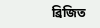ব্রিজিত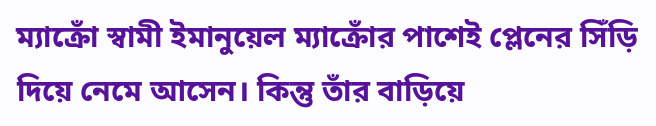ম্যাক্রোঁ স্বামী ইমানুয়েল ম্যাক্রোঁর পাশেই প্লেনের সিঁড়ি দিয়ে নেমে আসেন। কিন্তু তাঁর বাড়িয়ে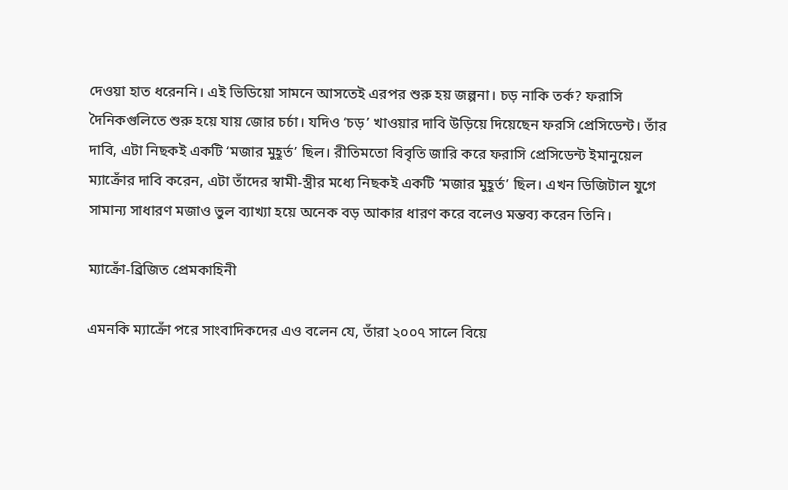দেওয়া হাত ধরেননি। এই ভিডিয়ো সামনে আসতেই এরপর শুরু হয় জল্পনা। চড় নাকি তর্ক? ফরাসি দৈনিকগুলিতে শুরু হয়ে যায় জোর চর্চা। যদিও ‘চড়’ খাওয়ার দাবি উড়িয়ে দিয়েছেন ফরসি প্রেসিডেন্ট। তাঁর দাবি, এটা নিছকই একটি ‘মজার মুহূর্ত’ ছিল। রীতিমতো বিবৃতি জারি করে ফরাসি প্রেসিডেন্ট ইমানুয়েল ম্যাক্রোঁর দাবি করেন, এটা তাঁদের স্বামী-স্ত্রীর মধ্যে নিছকই একটি ‘মজার মুহূর্ত’ ছিল। এখন ডিজিটাল যুগে সামান্য সাধারণ মজাও ভুল ব্যাখ্যা হয়ে অনেক বড় আকার ধারণ করে বলেও মন্তব্য করেন তিনি।

ম্যাক্রোঁ-ব্রিজিত প্রেমকাহিনী

এমনকি ম্যাক্রোঁ পরে সাংবাদিকদের এও বলেন যে, তাঁরা ২০০৭ সালে বিয়ে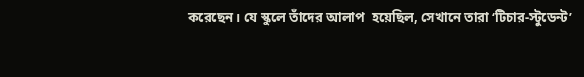করেছেন। যে স্কুলে তাঁদের আলাপ  হয়েছিল, সেখানে তারা ‘টিচার-স্টুডেন্ট’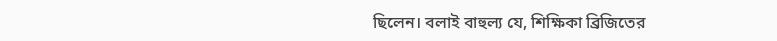ছিলেন। বলাই বাহুল্য যে, শিক্ষিকা ব্রিজিতের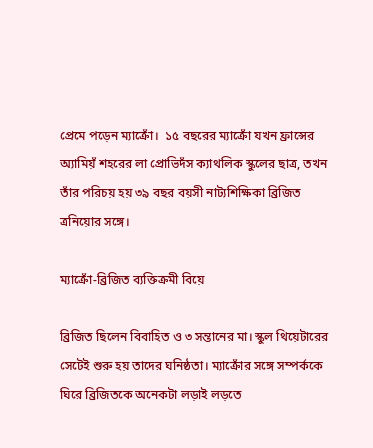প্রেমে পড়েন ম্যাক্রোঁ।  ১৫ বছরের ম্যাক্রোঁ যখন ফ্রান্সের অ্যামিয়ঁ শহরের লা প্রোভিদঁস ক্যাথলিক স্কুলের ছাত্র, তখন তাঁর পরিচয় হয় ৩৯ বছর বয়সী নাট্যশিক্ষিকা ব্রিজিত ত্রনিয়োর সঙ্গে।

ম্যাক্রোঁ-ব্রিজিত ব্যক্তিক্রমী বিয়ে

ব্রিজিত ছিলেন বিবাহিত ও ৩ সন্তানের মা। স্কুল থিয়েটারের সেটেই শুরু হয় তাদের ঘনিষ্ঠতা। ম্যাক্রোঁর সঙ্গে সম্পর্ককে ঘিরে ব্রিজিতকে অনেকটা লড়াই লড়তে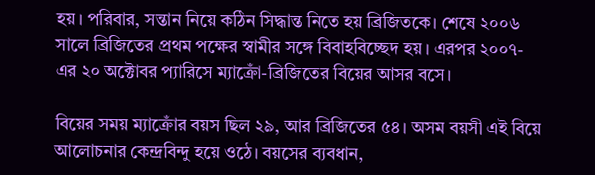হয়। পরিবার, সন্তান নিয়ে কঠিন সিদ্ধান্ত নিতে হয় ব্রিজিতকে। শেষে ২০০৬ সালে ব্রিজিতের প্রথম পক্ষের স্বামীর সঙ্গে বিবাহবিচ্ছেদ হয়। এরপর ২০০৭-এর ২০ অক্টোবর প্যারিসে ম্যাক্রোঁ-ব্রিজিতের বিয়ের আসর বসে।

বিয়ের সময় ম্যাক্রোঁর বয়স ছিল ২৯, আর ব্রিজিতের ৫৪। অসম বয়সী এই বিয়ে আলোচনার কেন্দ্রবিন্দু হয়ে ওঠে। বয়সের ব্যবধান,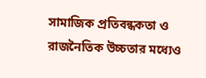সামাজিক প্রতিবন্ধকতা ও রাজনৈতিক উচ্চতার মধ্যেও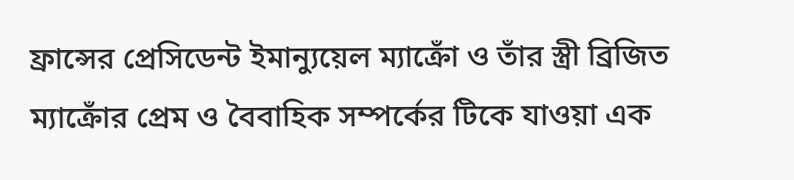ফ্রান্সের প্রেসিডেন্ট ইমান্যুয়েল ম্যাক্রোঁ ও তাঁর স্ত্রী ব্রিজিত ম্যাক্রোঁর প্রেম ও বৈবাহিক সম্পর্কের টিকে যাওয়া এক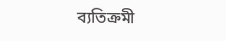ব্যতিক্রমী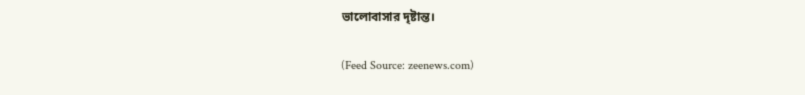ভালোবাসার দৃষ্টান্ত।

(Feed Source: zeenews.com)